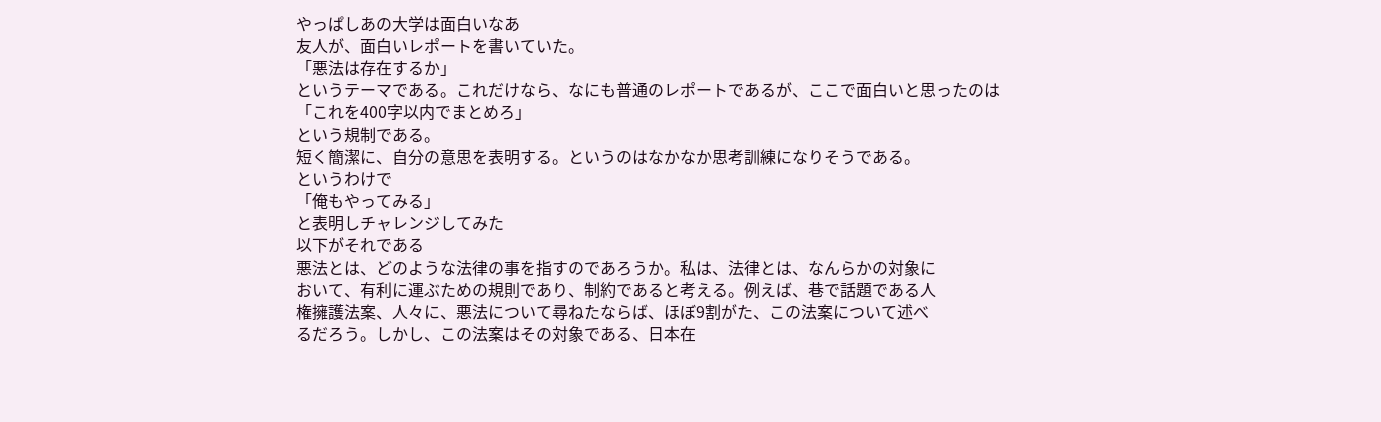やっぱしあの大学は面白いなあ
友人が、面白いレポートを書いていた。
「悪法は存在するか」
というテーマである。これだけなら、なにも普通のレポートであるが、ここで面白いと思ったのは
「これを400字以内でまとめろ」
という規制である。
短く簡潔に、自分の意思を表明する。というのはなかなか思考訓練になりそうである。
というわけで
「俺もやってみる」
と表明しチャレンジしてみた
以下がそれである
悪法とは、どのような法律の事を指すのであろうか。私は、法律とは、なんらかの対象に
おいて、有利に運ぶための規則であり、制約であると考える。例えば、巷で話題である人
権擁護法案、人々に、悪法について尋ねたならば、ほぼ9割がた、この法案について述べ
るだろう。しかし、この法案はその対象である、日本在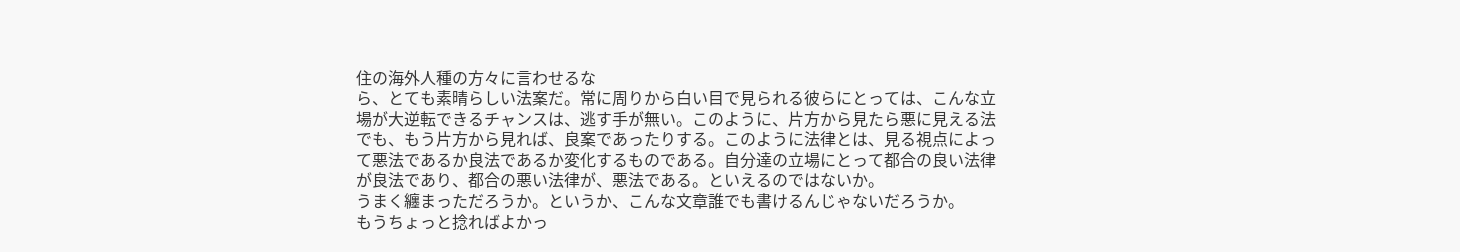住の海外人種の方々に言わせるな
ら、とても素晴らしい法案だ。常に周りから白い目で見られる彼らにとっては、こんな立
場が大逆転できるチャンスは、逃す手が無い。このように、片方から見たら悪に見える法
でも、もう片方から見れば、良案であったりする。このように法律とは、見る視点によっ
て悪法であるか良法であるか変化するものである。自分達の立場にとって都合の良い法律
が良法であり、都合の悪い法律が、悪法である。といえるのではないか。
うまく纏まっただろうか。というか、こんな文章誰でも書けるんじゃないだろうか。
もうちょっと捻ればよかっ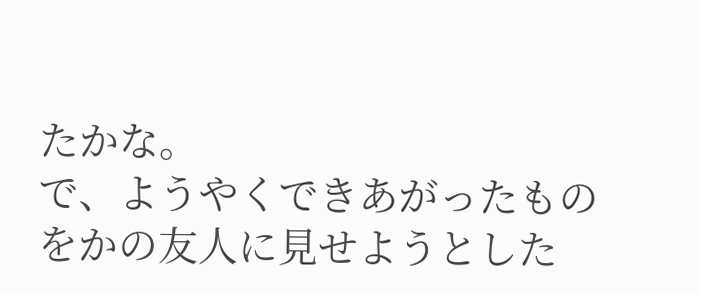たかな。
で、ようやくできあがったものをかの友人に見せようとした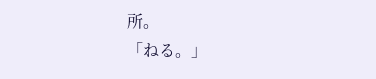所。
「ねる。」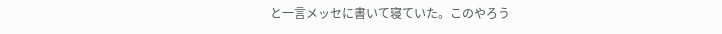と一言メッセに書いて寝ていた。このやろう